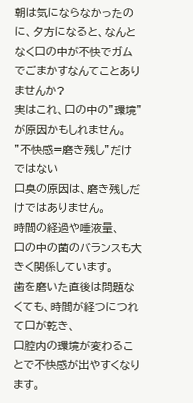朝は気にならなかったのに、夕方になると、なんとなく口の中が不快でガムでごまかすなんてことありませんか?
実はこれ、口の中の”環境”が原因かもしれません。
”不快感=磨き残し”だけではない
口臭の原因は、磨き残しだけではありません。
時間の経過や唾液量、
口の中の菌のバランスも大きく関係しています。
歯を磨いた直後は問題なくても、時間が経つにつれて口が乾き、
口腔内の環境が変わることで不快感が出やすくなります。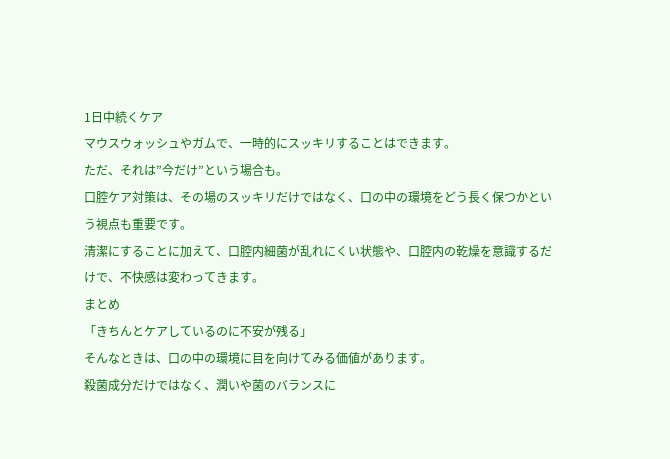1日中続くケア
マウスウォッシュやガムで、一時的にスッキリすることはできます。
ただ、それは”今だけ”という場合も。
口腔ケア対策は、その場のスッキリだけではなく、口の中の環境をどう長く保つかという視点も重要です。
清潔にすることに加えて、口腔内細菌が乱れにくい状態や、口腔内の乾燥を意識するだけで、不快感は変わってきます。
まとめ
「きちんとケアしているのに不安が残る」
そんなときは、口の中の環境に目を向けてみる価値があります。
殺菌成分だけではなく、潤いや菌のバランスに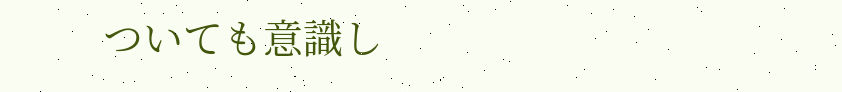ついても意識し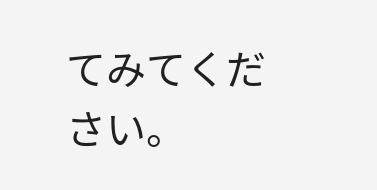てみてください。